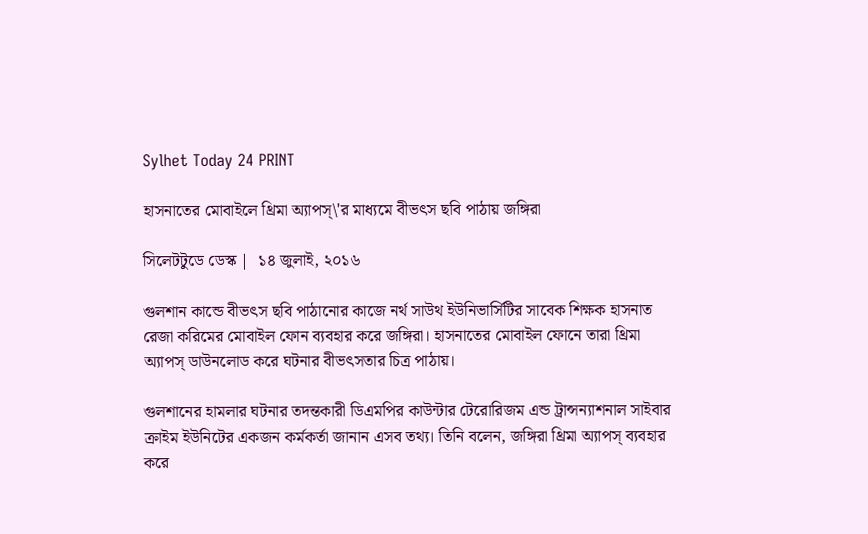Sylhet Today 24 PRINT

হাসনাতের মোবাইলে থ্রিমা অ্যাপস্\'র মাধ্যমে বীভৎস ছবি পাঠায় জঙ্গিরা

সিলেটটুডে ডেস্ক |  ১৪ জুলাই, ২০১৬

গুলশান কান্ডে বীভৎস ছবি পাঠানোর কাজে নর্থ সাউথ ইউনিভার্সিটির সাবেক শিক্ষক হাসনাত রেজা করিমের মোবাইল ফোন ব্যবহার করে জঙ্গিরা। হাসনাতের মোবাইল ফোনে তারা থ্রিমা অ্যাপস্ ডাউনলোড করে ঘটনার বীভৎসতার চিত্র পাঠায়।

গুলশানের হামলার ঘটনার তদন্তকারী ডিএমপির কাউন্টার টেরোরিজম এন্ড ট্রান্সন্যাশনাল সাইবার ক্রাইম ইউনিটের একজন কর্মকর্তা জানান এসব তথ্য। তিনি বলেন, জঙ্গিরা থ্রিমা অ্যাপস্ ব্যবহার করে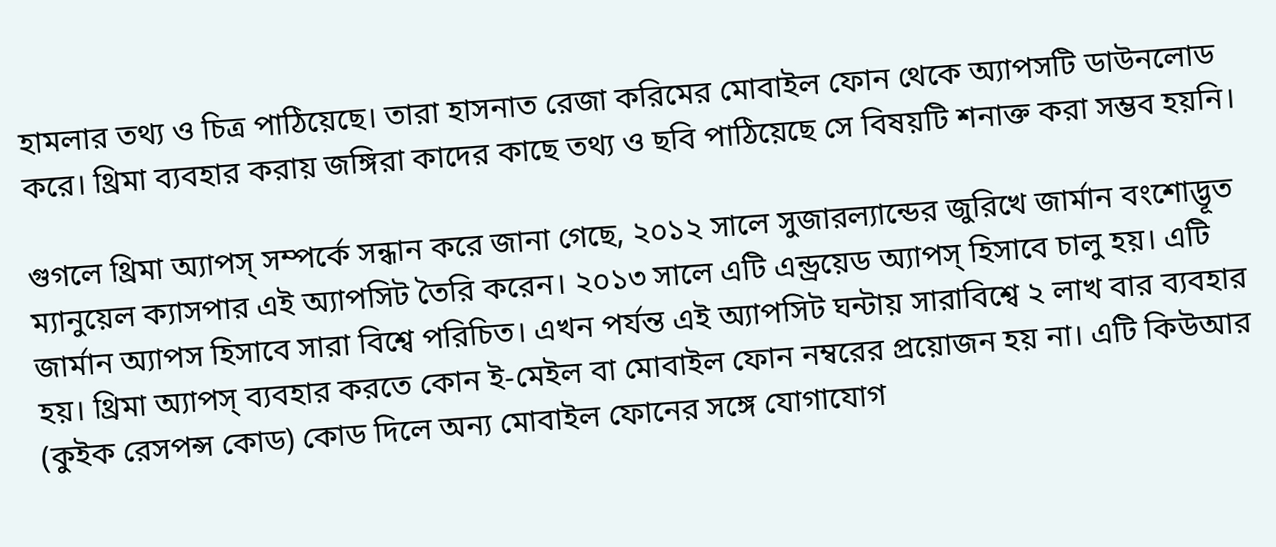হামলার তথ্য ও চিত্র পাঠিয়েছে। তারা হাসনাত রেজা করিমের মোবাইল ফোন থেকে অ্যাপসটি ডাউনলোড করে। থ্রিমা ব্যবহার করায় জঙ্গিরা কাদের কাছে তথ্য ও ছবি পাঠিয়েছে সে বিষয়টি শনাক্ত করা সম্ভব হয়নি।

গুগলে থ্রিমা অ্যাপস্ সম্পর্কে সন্ধান করে জানা গেছে, ২০১২ সালে সুজারল্যান্ডের জুরিখে জার্মান বংশোদ্ভূত ম্যানুয়েল ক্যাসপার এই অ্যাপসিট তৈরি করেন। ২০১৩ সালে এটি এন্ড্রয়েড অ্যাপস্ হিসাবে চালু হয়। এটি জার্মান অ্যাপস হিসাবে সারা বিশ্বে পরিচিত। এখন পর্যন্ত এই অ্যাপসিট ঘন্টায় সারাবিশ্বে ২ লাখ বার ব্যবহার হয়। থ্রিমা অ্যাপস্ ব্যবহার করতে কোন ই-মেইল বা মোবাইল ফোন নম্বরের প্রয়োজন হয় না। এটি কিউআর (কুইক রেসপন্স কোড) কোড দিলে অন্য মোবাইল ফোনের সঙ্গে যোগাযোগ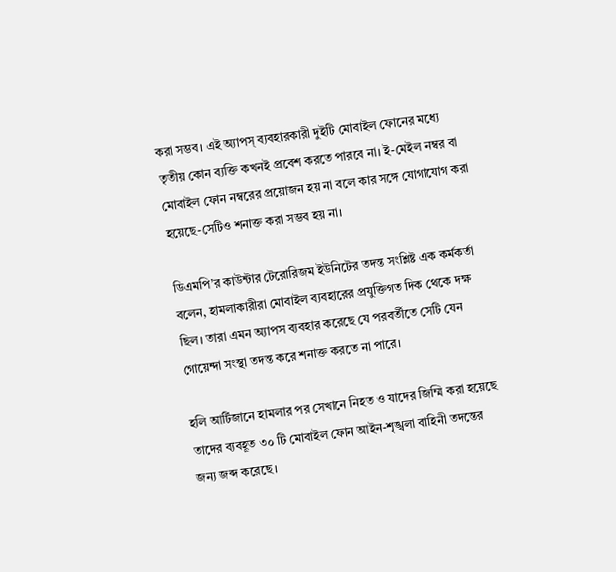করা সম্ভব। এই অ্যাপস্ ব্যবহারকারী দুইটি মোবাইল ফোনের মধ্যে তৃতীয় কোন ব্যক্তি কখনই প্রবেশ করতে পারবে না। ই-মেইল নম্বর বা মোবাইল ফোন নম্বরের প্রয়োজন হয় না বলে কার সঙ্গে যোগাযোগ করা হয়েছে-সেটিও শনাক্ত করা সম্ভব হয় না।

ডিএমপি’র কাউন্টার টেরোরিজম ইউনিটের তদন্ত সংশ্লিষ্ট এক কর্মকর্তা বলেন, হামলাকারীরা মোবাইল ব্যবহারের প্রযুক্তিগত দিক থেকে দক্ষ ছিল। তারা এমন অ্যাপস ব্যবহার করেছে যে পরবর্তীতে সেটি যেন গোয়েন্দা সংস্থা তদন্ত করে শনাক্ত করতে না পারে।

হলি আর্টিজানে হামলার পর সেখানে নিহত ও যাদের জিম্মি করা হয়েছে তাদের ব্যবহূত ৩০ টি মোবাইল ফোন আইন-শৃঙ্খলা বাহিনী তদন্তের জন্য জব্দ করেছে।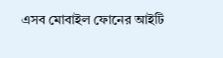এসব মোবাইল ফোনের আইটি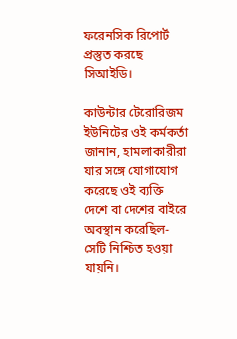ফরেনসিক রিপোর্ট প্রস্তুত করছে সিআইডি।

কাউন্টার টেরোরিজম ইউনিটের ওই কর্মকর্তা জানান, হামলাকারীরা যার সঙ্গে যোগাযোগ করেছে ওই ব্যক্তি দেশে বা দেশের বাইরে অবস্থান করেছিল-সেটি নিশ্চিত হওয়া যায়নি।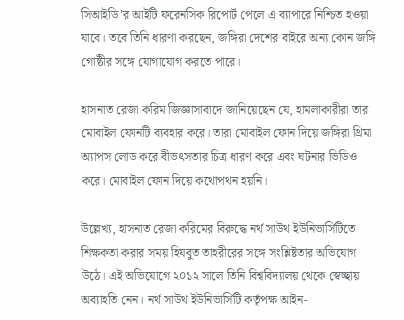সিআইডি’র আইটি ফরেনসিক রিপোর্ট পেলে এ ব্যাপারে নিশ্চিত হওয়া যাবে। তবে তিনি ধারণা করছেন, জঙ্গিরা দেশের বাইরে অন্য কোন জঙ্গি গোষ্ঠীর সঙ্গে যোগাযোগ করতে পারে।

হাসনাত রেজা করিম জিজ্ঞাসাবাদে জানিয়েছেন যে, হামলাকারীরা তার মোবাইল ফোনটি ব্যবহার করে। তারা মোবাইল ফোন দিয়ে জঙ্গিরা থ্রিমা অ্যাপস লোড করে বীভৎসতার চিত্র ধারণ করে এবং ঘটনার ভিডিও করে। মোবাইল ফোন দিয়ে কথোপথন হয়নি।

উল্লেখ্য, হাসনাত রেজা করিমের বিরুদ্ধে নর্থ সাউথ ইউনিভার্সিটিতে শিক্ষকতা করার সময় হিযবুত তাহরীরের সঙ্গে সংশ্লিষ্টতার অভিযোগ উঠে। এই অভিযোগে ২০১২ সালে তিনি বিশ্ববিদ্যালয় থেকে স্বেচ্ছায় অব্যাহতি নেন। নর্থ সাউথ ইউনিভার্সিটি কর্তৃপক্ষ আইন-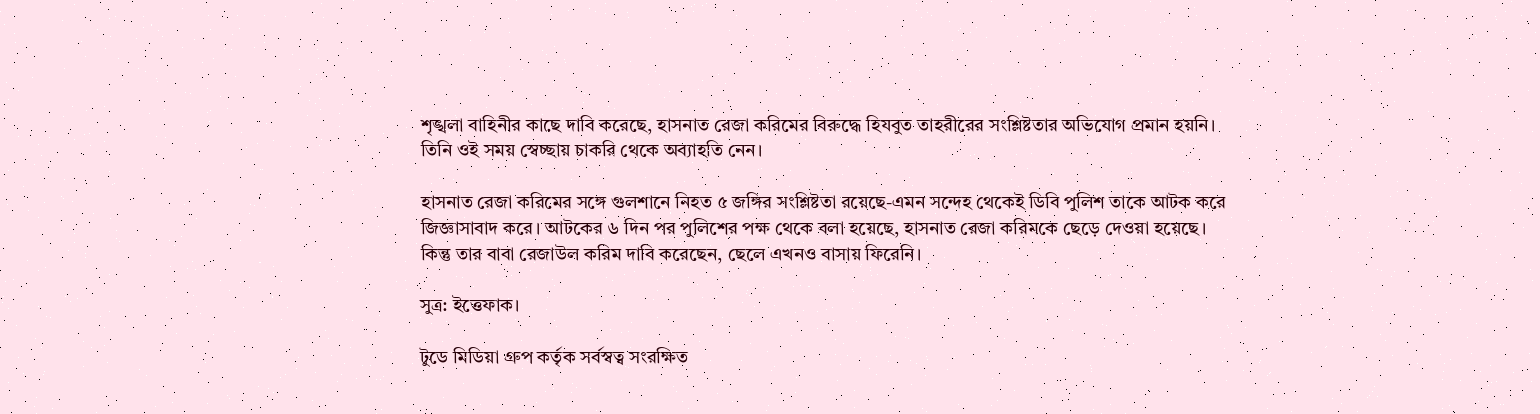শৃঙ্খলা বাহিনীর কাছে দাবি করেছে, হাসনাত রেজা করিমের বিরুদ্ধে হিযবুত তাহরীরের সংশ্লিষ্টতার অভিযোগ প্রমান হয়নি। তিনি ওই সময় স্বেচ্ছায় চাকরি থেকে অব্যাহতি নেন।

হাসনাত রেজা করিমের সঙ্গে গুলশানে নিহত ৫ জঙ্গির সংশ্লিষ্টতা রয়েছে-এমন সন্দেহ থেকেই ডিবি পুলিশ তাকে আটক করে জিজ্ঞাসাবাদ করে। আটকের ৬ দিন পর পুলিশের পক্ষ থেকে বলা হয়েছে, হাসনাত রেজা করিমকে ছেড়ে দেওয়া হয়েছে। কিন্তু তার বাবা রেজাউল করিম দাবি করেছেন, ছেলে এখনও বাসায় ফিরেনি।

সুত্র: ইত্তেফাক।

টুডে মিডিয়া গ্রুপ কর্তৃক সর্বস্বত্ব সংরক্ষিত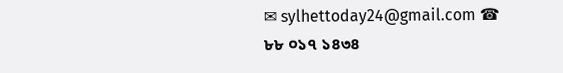✉ sylhettoday24@gmail.com ☎ ৮৮ ০১৭ ১৪৩৪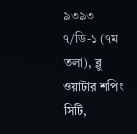৯৩৯৩
৭/ডি-১ (৭ম তলা), ব্লু ওয়াটার শপিং সিটি,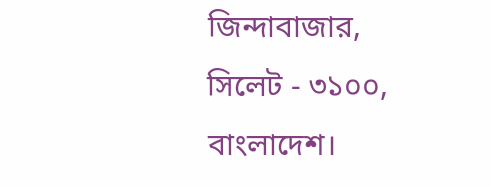জিন্দাবাজার, সিলেট - ৩১০০, বাংলাদেশ।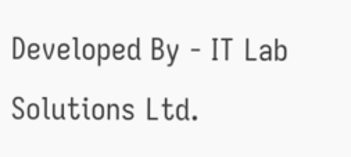Developed By - IT Lab Solutions Ltd.